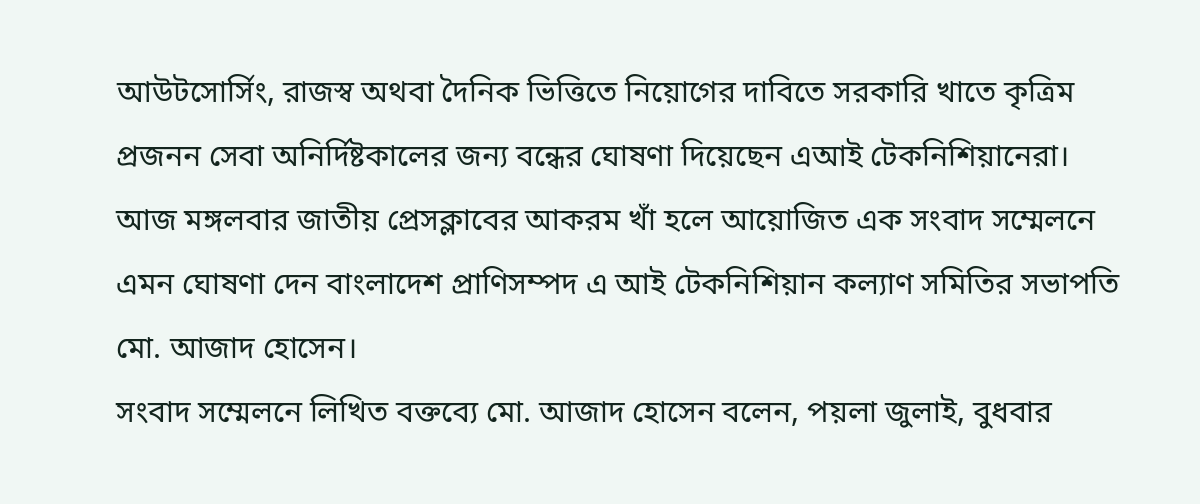আউটসোর্সিং, রাজস্ব অথবা দৈনিক ভিত্তিতে নিয়োগের দাবিতে সরকারি খাতে কৃত্রিম প্রজনন সেবা অনির্দিষ্টকালের জন্য বন্ধের ঘোষণা দিয়েছেন এআই টেকনিশিয়ানেরা। আজ মঙ্গলবার জাতীয় প্রেসক্লাবের আকরম খাঁ হলে আয়োজিত এক সংবাদ সম্মেলনে এমন ঘোষণা দেন বাংলাদেশ প্রাণিসম্পদ এ আই টেকনিশিয়ান কল্যাণ সমিতির সভাপতি মো. আজাদ হোসেন।
সংবাদ সম্মেলনে লিখিত বক্তব্যে মো. আজাদ হোসেন বলেন, পয়লা জুলাই, বুধবার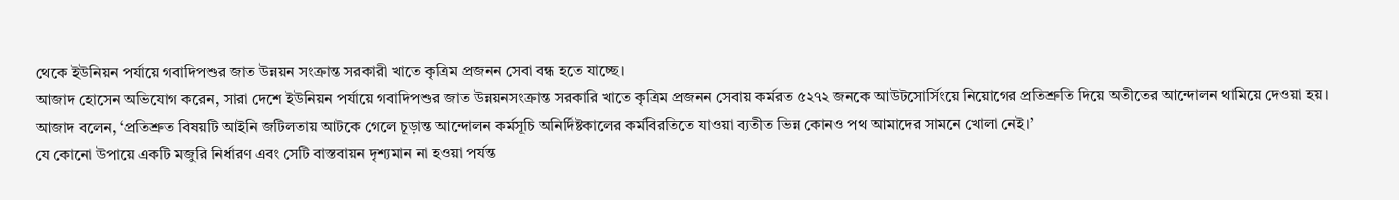থেকে ইউনিয়ন পর্যায়ে গবাদিপশুর জাত উন্নয়ন সংক্রান্ত সরকারী খাতে কৃত্রিম প্রজনন সেবা বন্ধ হতে যাচ্ছে।
আজাদ হোসেন অভিযোগ করেন, সারা দেশে ইউনিয়ন পর্যায়ে গবাদিপশুর জাত উন্নয়নসংক্রান্ত সরকারি খাতে কৃত্রিম প্রজনন সেবায় কর্মরত ৫২৭২ জনকে আউটসোর্সিংয়ে নিয়োগের প্রতিশ্রুতি দিয়ে অতীতের আন্দোলন থামিয়ে দেওয়া হয়।
আজাদ বলেন, ‘প্রতিশ্রুত বিষয়টি আইনি জটিলতায় আটকে গেলে চূড়ান্ত আন্দোলন কর্মসূচি অনির্দিষ্টকালের কর্মবিরতিতে যাওয়া ব্যতীত ভিন্ন কোনও পথ আমাদের সামনে খোলা নেই।’
যে কোনো উপায়ে একটি মজুরি নির্ধারণ এবং সেটি বাস্তবায়ন দৃশ্যমান না হওয়া পর্যন্ত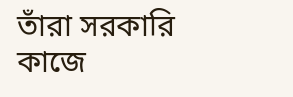তাঁরা সরকারি কাজে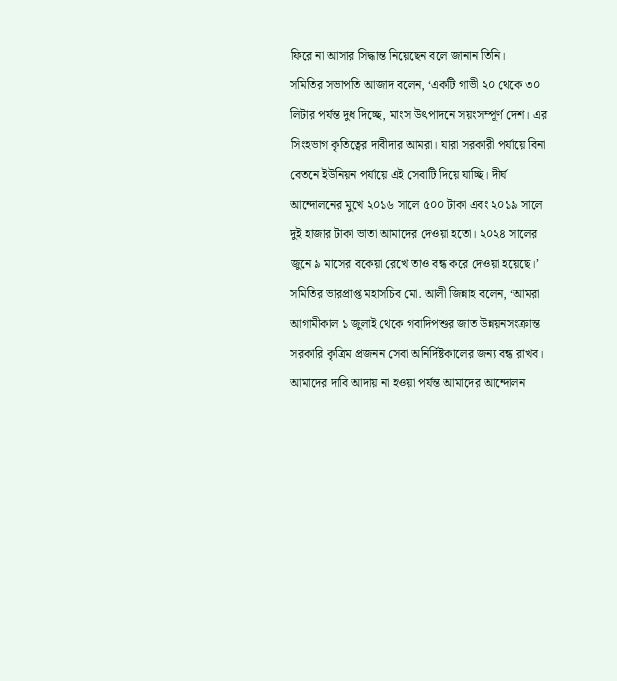ফিরে না আসার সিদ্ধান্ত নিয়েছেন বলে জানান তিনি।
সমিতির সভাপতি আজাদ বলেন, ‘একটি গাভী ২০ থেকে ৩০ লিটার পর্যন্ত দুধ দিচ্ছে, মাংস উৎপাদনে সয়ংসম্পূর্ণ দেশ। এর সিংহভাগ কৃতিত্বের দাবীদার আমরা। যারা সরকারী পর্যায়ে বিনা বেতনে ইউনিয়ন পর্যায়ে এই সেবাটি দিয়ে যাচ্ছি। দীর্ঘ আন্দোলনের মুখে ২০১৬ সালে ৫০০ টাকা এবং ২০১৯ সালে দুই হাজার টাকা ভাতা আমাদের দেওয়া হতো। ২০২৪ সালের জুনে ৯ মাসের বকেয়া রেখে তাও বন্ধ করে দেওয়া হয়েছে।’
সমিতির ভারপ্রাপ্ত মহাসচিব মো. আলী জিন্নাহ বলেন, ‘আমরা আগামীকাল ১ জুলাই থেকে গবাদিপশুর জাত উন্নয়নসংক্রান্ত সরকারি কৃত্রিম প্রজনন সেবা অনির্দিষ্টকালের জন্য বন্ধ রাখব। আমাদের দাবি আদায় না হওয়া পর্যন্ত আমাদের আন্দোলন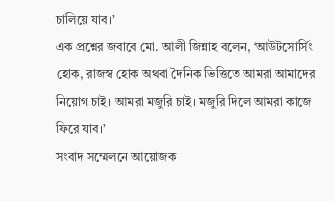চালিয়ে যাব।’
এক প্রশ্নের জবাবে মো. আলী জিন্নাহ বলেন, ‘আউটসোর্সিং হোক, রাজস্ব হোক অথবা দৈনিক ভিত্তিতে আমরা আমাদের নিয়োগ চাই। আমরা মজুরি চাই। মজুরি দিলে আমরা কাজে ফিরে যাব।’
সংবাদ সম্মেলনে আয়োজক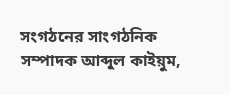সংগঠনের সাংগঠনিক সম্পাদক আব্দুল কাইয়ুম,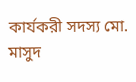কার্যকরী সদস্য মো. মাসুদ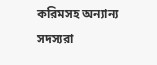করিমসহ অন্যান্য সদস্যরা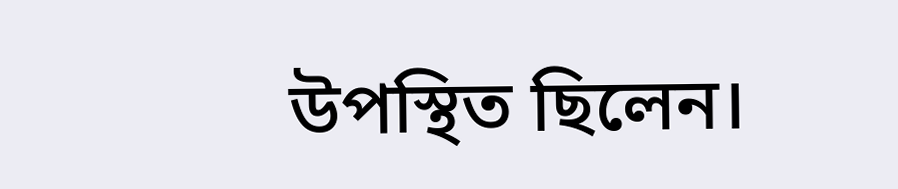উপস্থিত ছিলেন।